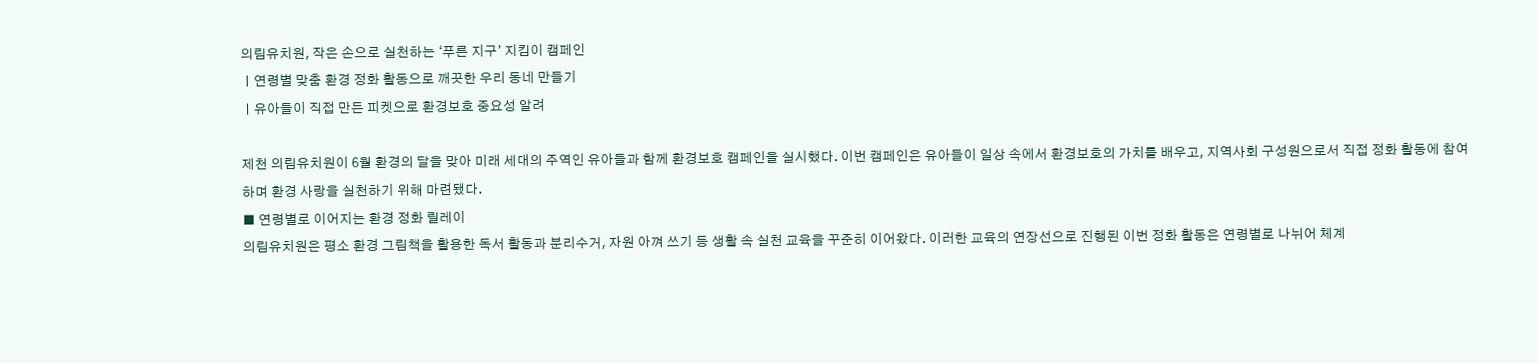의림유치원, 작은 손으로 실천하는 ‘푸른 지구’ 지킴이 캠페인
ㅣ연령별 맞춤 환경 정화 활동으로 깨끗한 우리 동네 만들기
ㅣ유아들이 직접 만든 피켓으로 환경보호 중요성 알려

제천 의림유치원이 6월 환경의 달을 맞아 미래 세대의 주역인 유아들과 함께 환경보호 캠페인을 실시했다. 이번 캠페인은 유아들이 일상 속에서 환경보호의 가치를 배우고, 지역사회 구성원으로서 직접 정화 활동에 참여하며 환경 사랑을 실천하기 위해 마련됐다.
■ 연령별로 이어지는 환경 정화 릴레이
의림유치원은 평소 환경 그림책을 활용한 독서 활동과 분리수거, 자원 아껴 쓰기 등 생활 속 실천 교육을 꾸준히 이어왔다. 이러한 교육의 연장선으로 진행된 이번 정화 활동은 연령별로 나뉘어 체계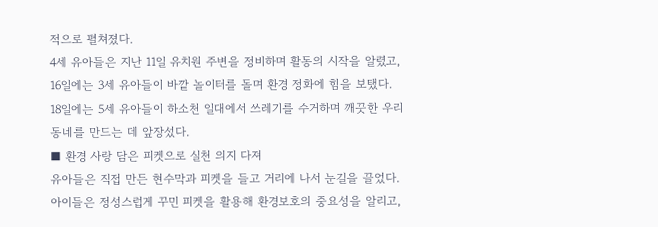적으로 펼쳐졌다.
4세 유아들은 지난 11일 유치원 주변을 정비하며 활동의 시작을 알렸고, 16일에는 3세 유아들이 바깥 놀이터를 돌며 환경 정화에 힘을 보탰다. 18일에는 5세 유아들이 하소천 일대에서 쓰레기를 수거하며 깨끗한 우리 동네를 만드는 데 앞장섰다.
■ 환경 사랑 담은 피켓으로 실천 의지 다져
유아들은 직접 만든 현수막과 피켓을 들고 거리에 나서 눈길을 끌었다. 아이들은 정성스럽게 꾸민 피켓을 활용해 환경보호의 중요성을 알리고,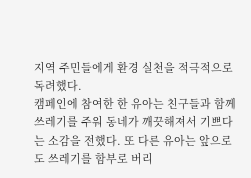지역 주민들에게 환경 실천을 적극적으로 독려했다.
캠페인에 참여한 한 유아는 친구들과 함께 쓰레기를 주워 동네가 깨끗해져서 기쁘다는 소감을 전했다. 또 다른 유아는 앞으로도 쓰레기를 함부로 버리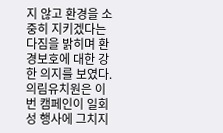지 않고 환경을 소중히 지키겠다는 다짐을 밝히며 환경보호에 대한 강한 의지를 보였다.
의림유치원은 이번 캠페인이 일회성 행사에 그치지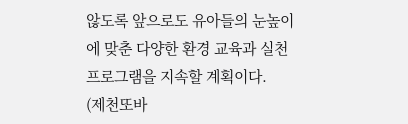않도록 앞으로도 유아들의 눈높이에 맞춘 다양한 환경 교육과 실천 프로그램을 지속할 계획이다.
(제천또바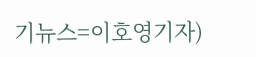기뉴스=이호영기자)